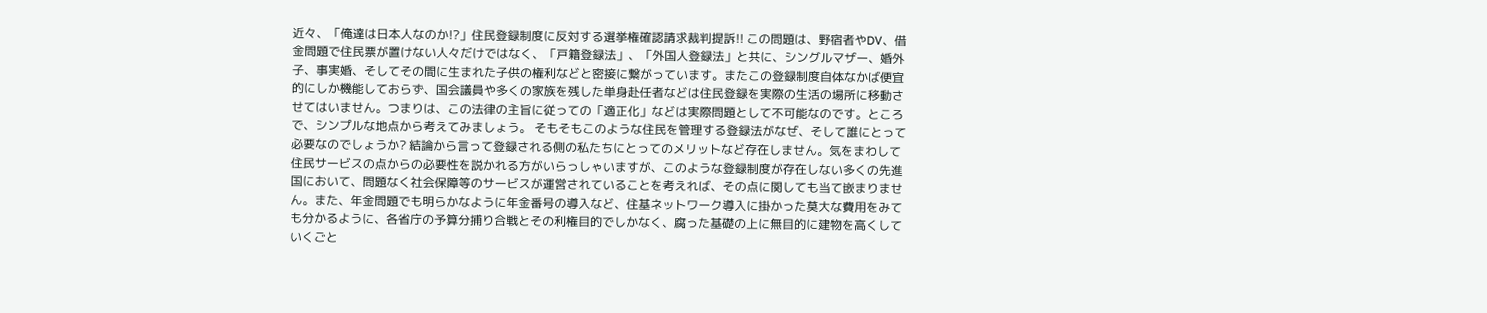近々、「俺達は日本人なのか!?」住民登録制度に反対する選挙権確認請求裁判提訴!! この問題は、野宿者やDV、借金問題で住民票が置けない人々だけではなく、「戸籍登録法」、「外国人登録法」と共に、シングルマザー、婚外子、事実婚、そしてその間に生まれた子供の権利などと密接に繋がっています。またこの登録制度自体なかば便宜的にしか機能しておらず、国会議員や多くの家族を残した単身赴任者などは住民登録を実際の生活の場所に移動させてはいません。つまりは、この法律の主旨に従っての「適正化」などは実際問題として不可能なのです。ところで、シンプルな地点から考えてみましょう。 そもそもこのような住民を管理する登録法がなぜ、そして誰にとって必要なのでしょうか? 結論から言って登録される側の私たちにとってのメリットなど存在しません。気をまわして住民サービスの点からの必要性を説かれる方がいらっしゃいますが、このような登録制度が存在しない多くの先進国において、問題なく社会保障等のサービスが運営されていることを考えれば、その点に関しても当て嵌まりません。また、年金問題でも明らかなように年金番号の導入など、住基ネットワーク導入に掛かった莫大な費用をみても分かるように、各省庁の予算分捕り合戦とその利権目的でしかなく、腐った基礎の上に無目的に建物を高くしていくごと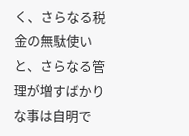く、さらなる税金の無駄使いと、さらなる管理が増すばかりな事は自明で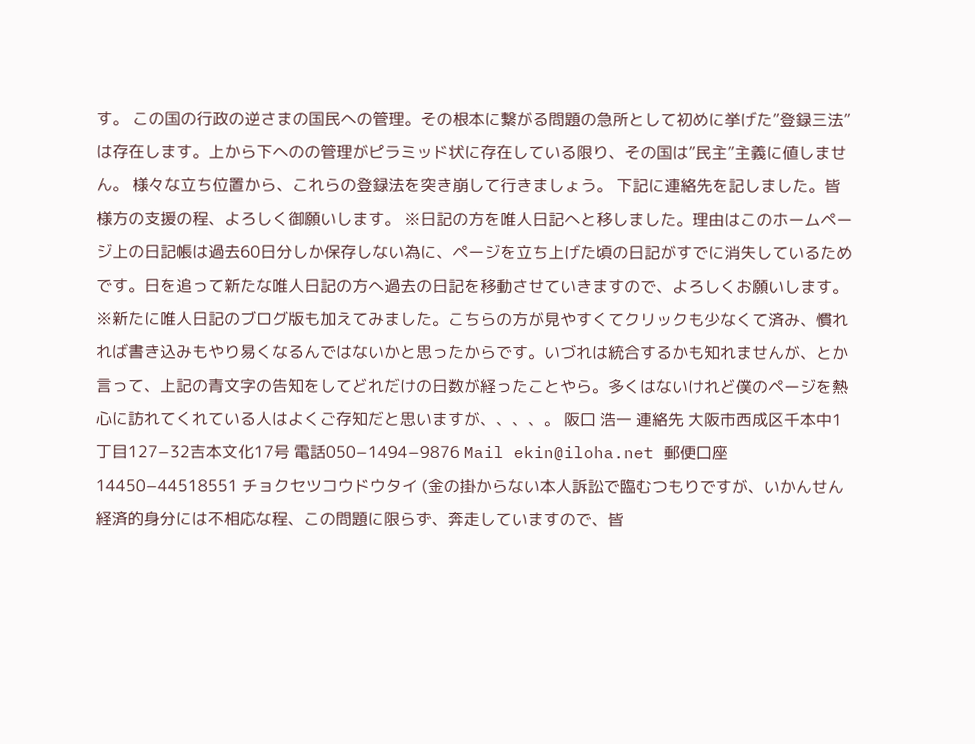す。 この国の行政の逆さまの国民への管理。その根本に繋がる問題の急所として初めに挙げた”登録三法”は存在します。上から下へのの管理がピラミッド状に存在している限り、その国は”民主”主義に値しません。 様々な立ち位置から、これらの登録法を突き崩して行きましょう。 下記に連絡先を記しました。皆様方の支援の程、よろしく御願いします。 ※日記の方を唯人日記へと移しました。理由はこのホームページ上の日記帳は過去60日分しか保存しない為に、ページを立ち上げた頃の日記がすでに消失しているためです。日を追って新たな唯人日記の方へ過去の日記を移動させていきますので、よろしくお願いします。 ※新たに唯人日記のブログ版も加えてみました。こちらの方が見やすくてクリックも少なくて済み、慣れれば書き込みもやり易くなるんではないかと思ったからです。いづれは統合するかも知れませんが、とか言って、上記の青文字の告知をしてどれだけの日数が経ったことやら。多くはないけれど僕のページを熱心に訪れてくれている人はよくご存知だと思いますが、、、、。 阪口 浩一 連絡先 大阪市西成区千本中1丁目127−32吉本文化17号 電話050−1494−9876 Mail ekin@iloha.net 郵便口座 14450−44518551 チョクセツコウドウタイ (金の掛からない本人訴訟で臨むつもりですが、いかんせん経済的身分には不相応な程、この問題に限らず、奔走していますので、皆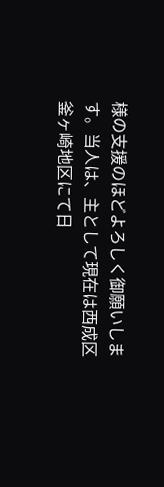様の支援のほどよろしく御願いします。当人は、主として現在は西成区釜ヶ崎地区にて日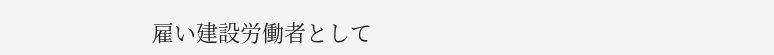雇い建設労働者として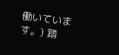働いています。) 踏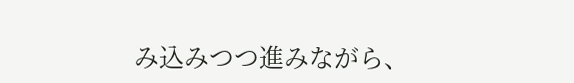み込みつつ進みながら、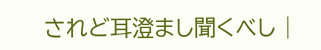されど耳澄まし聞くべし |